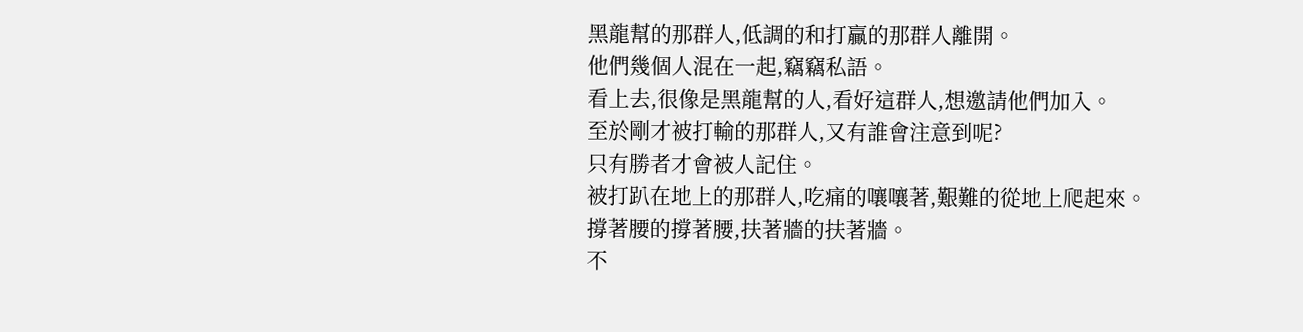黑龍幫的那群人,低調的和打贏的那群人離開。
他們幾個人混在一起,竊竊私語。
看上去,很像是黑龍幫的人,看好這群人,想邀請他們加入。
至於剛才被打輸的那群人,又有誰會注意到呢?
只有勝者才會被人記住。
被打趴在地上的那群人,吃痛的嚷嚷著,艱難的從地上爬起來。
撐著腰的撐著腰,扶著牆的扶著牆。
不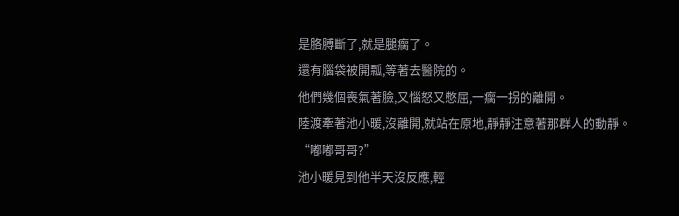是胳膊斷了,就是腿瘸了。
還有腦袋被開瓢,等著去醫院的。
他們幾個喪氣著臉,又惱怒又憋屈,一瘸一拐的離開。
陸渡牽著池小暖,沒離開,就站在原地,靜靜注意著那群人的動靜。
“嘟嘟哥哥?”
池小暖見到他半天沒反應,輕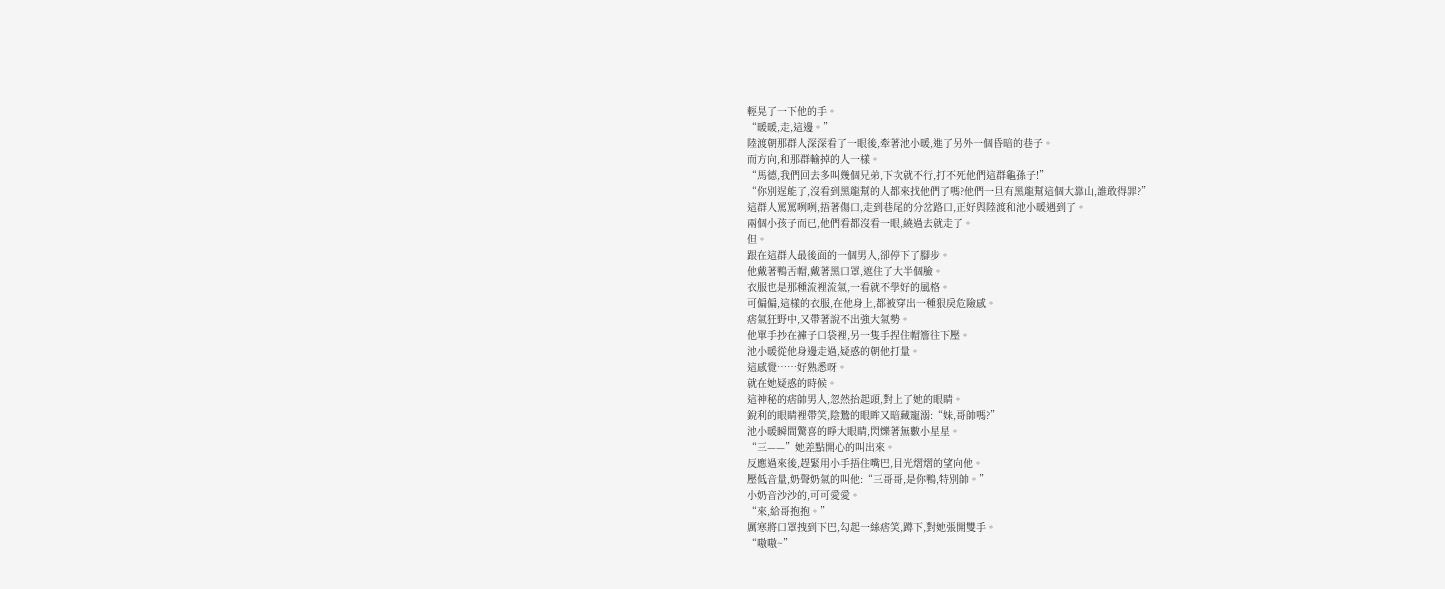輕晃了一下他的手。
“暖暖,走,這邊。”
陸渡朝那群人深深看了一眼後,牽著池小暖,進了另外一個昏暗的巷子。
而方向,和那群輸掉的人一樣。
“馬德,我們回去多叫幾個兄弟,下次就不行,打不死他們這群龜孫子!”
“你別逞能了,沒看到黑龍幫的人都來找他們了嗎?他們一旦有黑龍幫這個大靠山,誰敢得罪?”
這群人罵罵咧咧,捂著傷口,走到巷尾的分岔路口,正好與陸渡和池小暖遇到了。
兩個小孩子而已,他們看都沒看一眼,繞過去就走了。
但。
跟在這群人最後面的一個男人,卻停下了腳步。
他戴著鴨舌帽,戴著黑口罩,遮住了大半個臉。
衣服也是那種流裡流氣,一看就不學好的風格。
可偏偏,這樣的衣服,在他身上,都被穿出一種狠戾危險感。
痞氣狂野中,又帶著說不出強大氣勢。
他單手抄在褲子口袋裡,另一隻手捏住帽簷往下壓。
池小暖從他身邊走過,疑惑的朝他打量。
這感覺……好熟悉呀。
就在她疑惑的時候。
這神秘的痞帥男人,忽然抬起頭,對上了她的眼睛。
銳利的眼睛裡帶笑,陰鷙的眼眸又暗藏寵溺:“妹,哥帥嗎?”
池小暖瞬間驚喜的睜大眼睛,閃爍著無數小星星。
“三——”她差點開心的叫出來。
反應過來後,趕緊用小手捂住嘴巴,目光熠熠的望向他。
壓低音量,奶聲奶氣的叫他:“三哥哥,是你鴨,特別帥。”
小奶音沙沙的,可可愛愛。
“來,給哥抱抱。”
厲寒將口罩拽到下巴,勾起一絲痞笑,蹲下,對她張開雙手。
“嗷嗷~”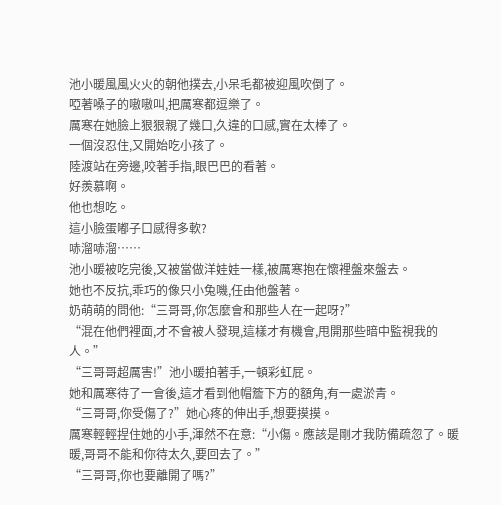池小暖風風火火的朝他撲去,小呆毛都被迎風吹倒了。
啞著嗓子的嗷嗷叫,把厲寒都逗樂了。
厲寒在她臉上狠狠親了幾口,久違的口感,實在太棒了。
一個沒忍住,又開始吃小孩了。
陸渡站在旁邊,咬著手指,眼巴巴的看著。
好羨慕啊。
他也想吃。
這小臉蛋嘟子口感得多軟?
哧溜哧溜……
池小暖被吃完後,又被當做洋娃娃一樣,被厲寒抱在懷裡盤來盤去。
她也不反抗,乖巧的像只小兔嘰,任由他盤著。
奶萌萌的問他:“三哥哥,你怎麼會和那些人在一起呀?”
“混在他們裡面,才不會被人發現,這樣才有機會,甩開那些暗中監視我的人。”
“三哥哥超厲害!”池小暖拍著手,一頓彩虹屁。
她和厲寒待了一會後,這才看到他帽簷下方的額角,有一處淤青。
“三哥哥,你受傷了?”她心疼的伸出手,想要摸摸。
厲寒輕輕捏住她的小手,渾然不在意:“小傷。應該是剛才我防備疏忽了。暖暖,哥哥不能和你待太久,要回去了。”
“三哥哥,你也要離開了嗎?”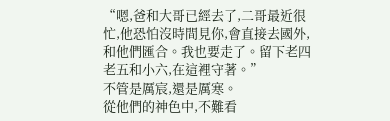“嗯,爸和大哥已經去了,二哥最近很忙,他恐怕沒時間見你,會直接去國外,和他們匯合。我也要走了。留下老四老五和小六,在這裡守著。”
不管是厲宸,還是厲寒。
從他們的神色中,不難看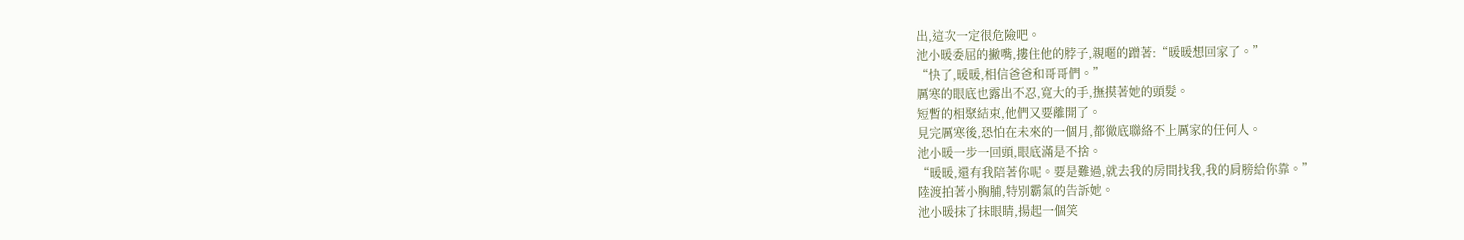出,這次一定很危險吧。
池小暖委屈的撇嘴,摟住他的脖子,親暱的蹭著:“暖暖想回家了。”
“快了,暖暖,相信爸爸和哥哥們。”
厲寒的眼底也露出不忍,寬大的手,撫摸著她的頭髮。
短暫的相聚結束,他們又要離開了。
見完厲寒後,恐怕在未來的一個月,都徹底聯絡不上厲家的任何人。
池小暖一步一回頭,眼底滿是不捨。
“暖暖,還有我陪著你呢。要是難過,就去我的房間找我,我的肩膀給你靠。”
陸渡拍著小胸脯,特別霸氣的告訴她。
池小暖抹了抹眼睛,揚起一個笑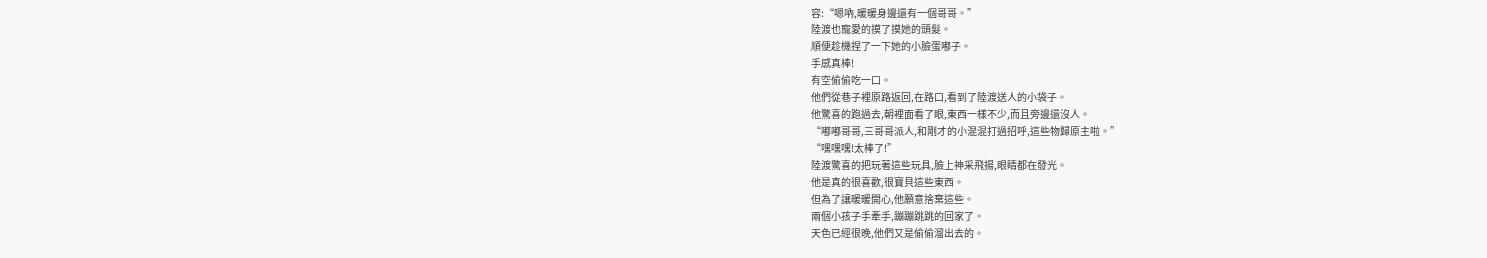容:“嗯吶,暖暖身邊還有一個哥哥。”
陸渡也寵愛的摸了摸她的頭髮。
順便趁機捏了一下她的小臉蛋嘟子。
手感真棒!
有空偷偷吃一口。
他們從巷子裡原路返回,在路口,看到了陸渡送人的小袋子。
他驚喜的跑過去,朝裡面看了眼,東西一樣不少,而且旁邊還沒人。
“嘟嘟哥哥,三哥哥派人,和剛才的小混混打過招呼,這些物歸原主啦。”
“嘿嘿嘿!太棒了!”
陸渡驚喜的把玩著這些玩具,臉上神采飛揚,眼睛都在發光。
他是真的很喜歡,很寶貝這些東西。
但為了讓暖暖開心,他願意捨棄這些。
兩個小孩子手牽手,蹦蹦跳跳的回家了。
天色已經很晚,他們又是偷偷溜出去的。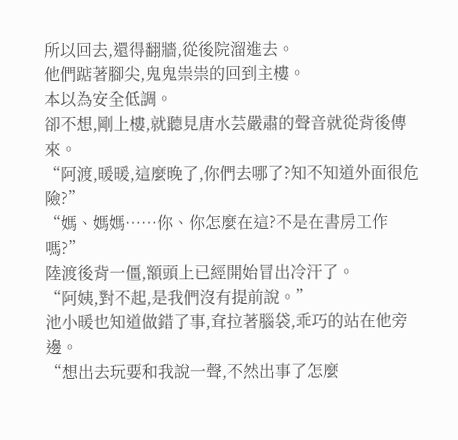所以回去,還得翻牆,從後院溜進去。
他們踮著腳尖,鬼鬼祟祟的回到主樓。
本以為安全低調。
卻不想,剛上樓,就聽見唐水芸嚴肅的聲音就從背後傳來。
“阿渡,暖暖,這麼晚了,你們去哪了?知不知道外面很危險?”
“媽、媽媽……你、你怎麼在這?不是在書房工作嗎?”
陸渡後背一僵,額頭上已經開始冒出冷汗了。
“阿姨,對不起,是我們沒有提前說。”
池小暖也知道做錯了事,耷拉著腦袋,乖巧的站在他旁邊。
“想出去玩要和我說一聲,不然出事了怎麼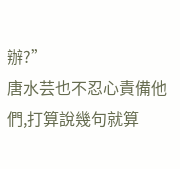辦?”
唐水芸也不忍心責備他們,打算說幾句就算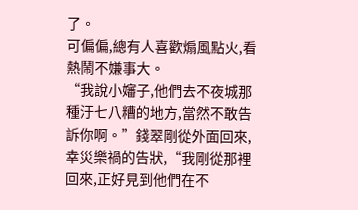了。
可偏偏,總有人喜歡煽風點火,看熱鬧不嫌事大。
“我說小嬸子,他們去不夜城那種汙七八糟的地方,當然不敢告訴你啊。”錢翠剛從外面回來,幸災樂禍的告狀,“我剛從那裡回來,正好見到他們在不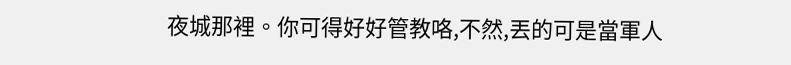夜城那裡。你可得好好管教咯,不然,丟的可是當軍人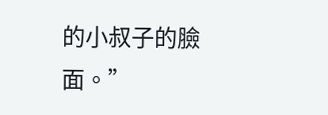的小叔子的臉面。”